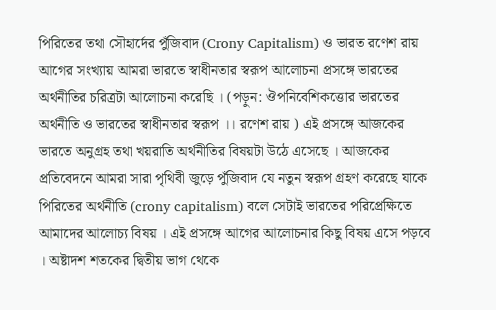পিরিতের তথা সৌহার্দের পুঁজিবাদ (Crony Capitalism) ও ভারত রণেশ রায় আগের সংখ্যায় আমরা ভারতে স্বাধীনতার স্বরূপ আলোচনা প্রসঙ্গে ভারতের অর্থনীতির চরিত্রটা আলোচনা করেছি । (পড়ুন: ঔপনিবেশিকত্তোর ভারতের অর্থনীতি ও ভারতের স্বাধীনতার স্বরূপ ।। রণেশ রায় ) এই প্রসঙ্গে আজকের ভারতে অনুগ্রহ তথা খয়রাতি অর্থনীতির বিষয়টা উঠে এসেছে । আজকের প্রতিবেদনে আমরা সারা পৃথিবী জুড়ে পুঁজিবাদ যে নতুন স্বরূপ গ্রহণ করেছে যাকে পিরিতের অর্থনীতি (crony capitalism) বলে সেটাই ভারতের পরিপ্রেক্ষিতে আমাদের আলোচ্য বিষয় । এই প্রসঙ্গে আগের আলোচনার কিছু বিষয় এসে পড়বে । অষ্টাদশ শতকের দ্বিতীয় ভাগ থেকে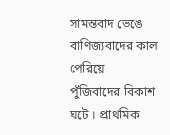সামন্তবাদ ভেঙে বাণিজ্যবাদের কাল পেরিয়ে পুঁজিবাদের বিকাশ ঘটে । প্রাথমিক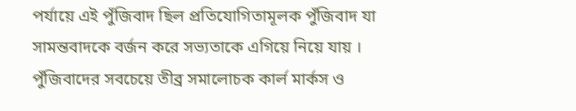পর্যায়ে এই পুঁজিবাদ ছিল প্রতিযোগিতামূলক পুঁজিবাদ যা সামন্তবাদকে বর্জন করে সভ্যতাকে এগিয়ে নিয়ে যায় । পুঁজিবাদের সবচেয়ে তীব্র সমালোচক কার্ল মার্কস ও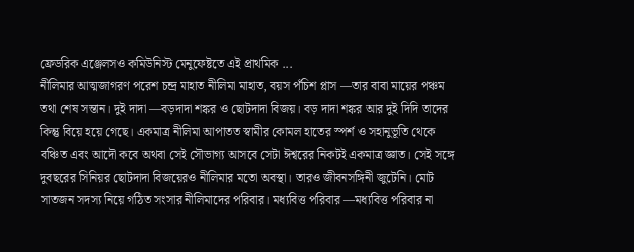ফ্রেডরিক এঞ্জেলসও কমিউনিস্ট মেনুফেষ্টতে এই প্রাথমিক ...
নীলিমার আত্মজাগরণ পরেশ চন্দ্র মাহাত নীলিমা মাহাত, বয়স পঁচিশ প্লাস —তার বাবা মায়ের পঞ্চম তথা শেষ সন্তান। দুই দাদা —বড়দাদা শঙ্কর ও ছোটদাদা বিজয়। বড় দাদা শঙ্কর আর দুই দিদি তাদের কিন্তু বিয়ে হয়ে গেছে। একমাত্র নীলিমা আপাতত স্বামীর কোমল হাতের স্পর্শ ও সহানুভূতি থেকে বঞ্চিত এবং আদৌ কবে অথবা সেই সৌভাগ্য আসবে সেটা ঈশ্বরের নিকটই একমাত্র জ্ঞাত। সেই সঙ্গে দুবছরের সিনিয়র ছোটদাদা বিজয়েরও নীলিমার মতো অবস্থা। তারও জীবনসঙ্গিনী জুটেনি। মোট সাতজন সদস্য নিয়ে গঠিত সংসার নীলিমাদের পরিবার। মধ্যবিত্ত পরিবার —মধ্যবিত্ত পরিবার না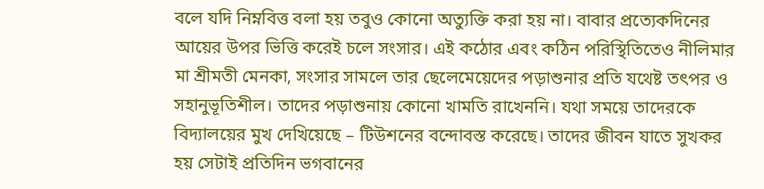বলে যদি নিম্নবিত্ত বলা হয় তবুও কোনো অত্যুক্তি করা হয় না। বাবার প্রত্যেকদিনের আয়ের উপর ভিত্তি করেই চলে সংসার। এই কঠোর এবং কঠিন পরিস্থিতিতেও নীলিমার মা শ্রীমতী মেনকা‚ সংসার সামলে তার ছেলেমেয়েদের পড়াশুনার প্রতি যথেষ্ট তৎপর ও সহানুভূতিশীল। তাদের পড়াশুনায় কোনো খামতি রাখেননি। যথা সময়ে তাদেরকে বিদ্যালয়ের মুখ দেখিয়েছে – টিউশনের বন্দোবস্ত করেছে। তাদের জীবন যাতে সুখকর হয় সেটাই প্রতিদিন ভগবানের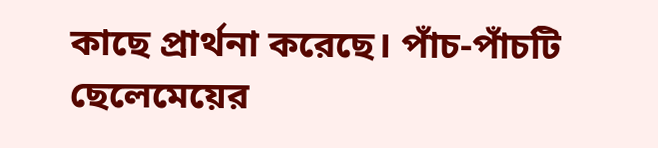কাছে প্রার্থনা করেছে। পাঁচ-পাঁচটি ছেলেমেয়ের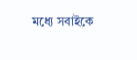মধ্যে সবাইকে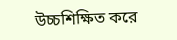উচ্চশিক্ষিত করে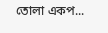তোলা একপ...